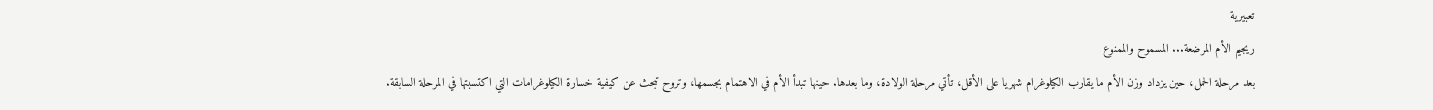تعبيرية
ريجيم الأم المرضعة... المسموح والممنوع
بعد مرحلة الحمل، حين يزداد وزن الأم ما يقارب الكيلوغرام شهريا على الأقل، تأتي مرحلة الولادة، وما بعدها. حينها تبدأ الأم في الاهتمام بجسمها، وتروح تبحث عن كيفية خسارة الكيلوغرامات التي اكتسبتها في المرحلة السابقة.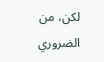لكن، من الضروري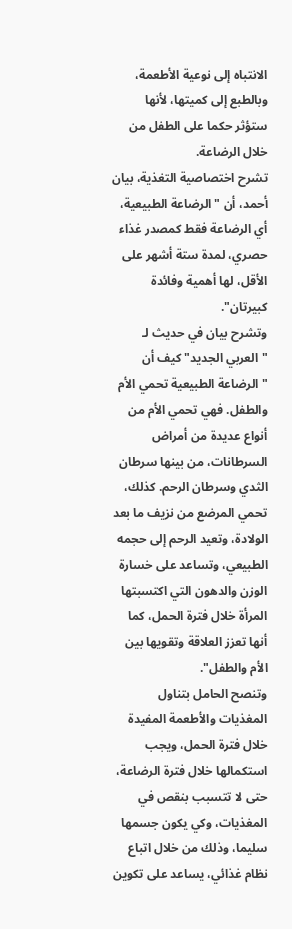الانتباه إلى نوعية الأطعمة، وبالطبع إلى كميتها، لأنها ستؤثر حكما على الطفل من خلال الرضاعة.
تشرح اختصاصية التغذية، بيان أحمد، أن "الرضاعة الطبيعية، أي الرضاعة فقط كمصدر غذاء حصري، لمدة ستة أشهر على الأقل، لها أهمية وفائدة كبيرتان".
وتشرح بيان في حديث لـ "العربي الجديد" كيف أن "الرضاعة الطبيعية تحمي الأم والطفل. فهي تحمي الأم من أنواع عديدة من أمراض السرطانات، من بينها سرطان الثدي وسرطان الرحم. كذلك، تحمي المرضع من نزيف ما بعد الولادة، وتعيد الرحم إلى حجمه الطبيعي، وتساعد على خسارة الوزن والدهون التي اكتسبتها المرأة خلال فترة الحمل، كما أنها تعزز العلاقة وتقويها بين الأم والطفل".
وتنصح الحامل بتناول المغذيات والأطعمة المفيدة خلال فترة الحمل، ويجب استكمالها خلال فترة الرضاعة، حتى لا تتسبب بنقص في المغذيات، وكي يكون جسمها سليما، وذلك من خلال اتباع نظام غذائي، يساعد على تكوين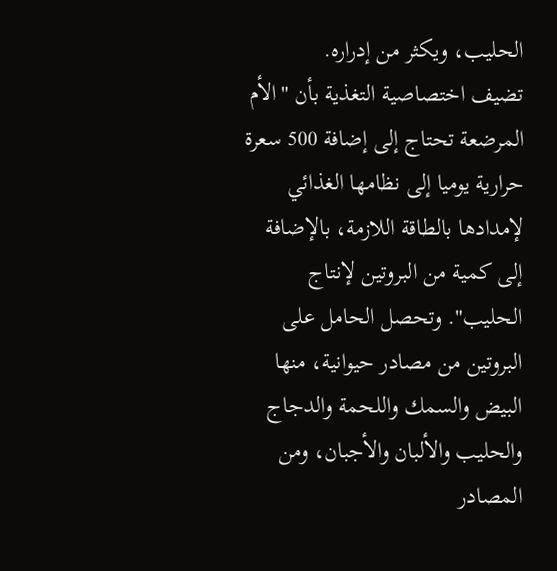الحليب، ويكثر من إدراره.
تضيف اختصاصية التغذية بأن "الأم المرضعة تحتاج إلى إضافة 500 سعرة حرارية يوميا إلى نظامها الغذائي لإمدادها بالطاقة اللازمة، بالإضافة إلى كمية من البروتين لإنتاج الحليب". وتحصل الحامل على البروتين من مصادر حيوانية، منها البيض والسمك واللحمة والدجاج والحليب والألبان والأجبان، ومن المصادر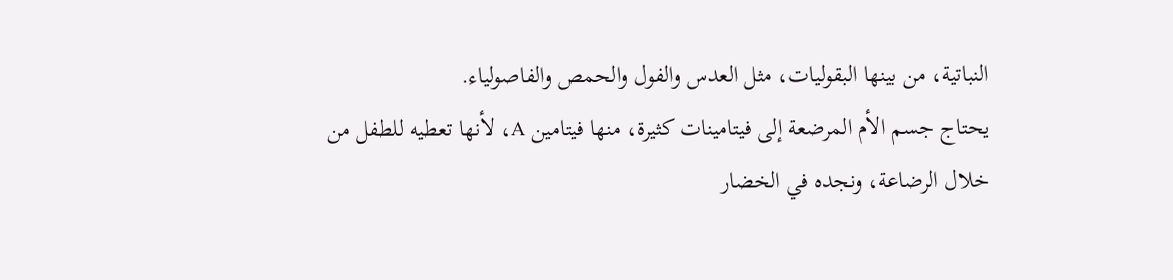النباتية، من بينها البقوليات، مثل العدس والفول والحمص والفاصولياء.
يحتاج جسم الأم المرضعة إلى فيتامينات كثيرة، منها فيتامين A، لأنها تعطيه للطفل من خلال الرضاعة، ونجده في الخضار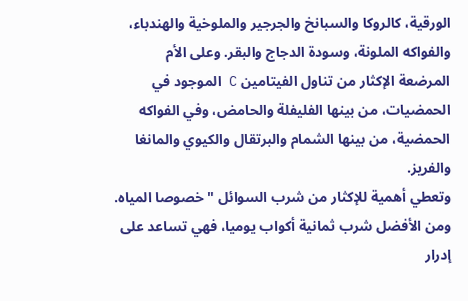الورقية، كالروكا والسبانخ والجرجير والملوخية والهندباء، والفواكه الملونة، وسودة الدجاج والبقر. وعلى الأم المرضعة الإكثار من تناول الفيتامين C الموجود في الحمضيات، من بينها الفليفلة والحامض، وفي الفواكه الحمضية، من بينها الشمام والبرتقال والكيوي والمانغا والفريز.
وتعطي أهمية للإكثار من شرب السوائل "خصوصا المياه. ومن الأفضل شرب ثمانية أكواب يوميا، فهي تساعد على إدرار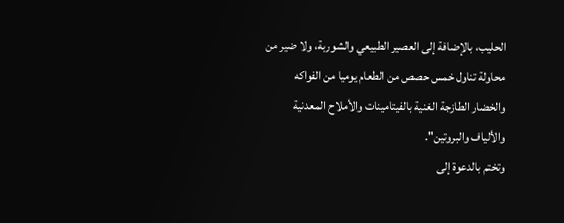الحليب، بالإضافة إلى العصير الطبيعي والشوربة، ولا ضير من محاولة تناول خمس حصص من الطعام يوميا من الفواكه والخضار الطازجة الغنية بالفيتامينات والأملاح المعدنية والألياف والبروتين".
وتختم بالدعوة إلى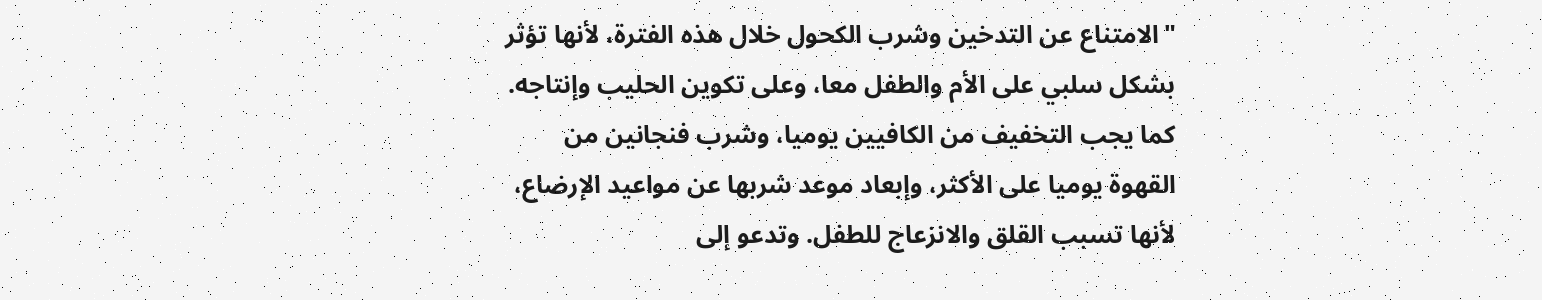"الامتناع عن التدخين وشرب الكحول خلال هذه الفترة، لأنها تؤثر بشكل سلبي على الأم والطفل معا، وعلى تكوين الحليب وإنتاجه. كما يجب التخفيف من الكافيين يوميا، وشرب فنجانين من القهوة يوميا على الأكثر، وإبعاد موعد شربها عن مواعيد الإرضاع، لأنها تسبب القلق والانزعاج للطفل. وتدعو إلى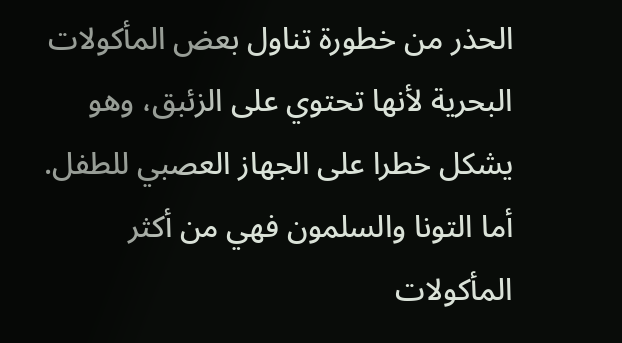الحذر من خطورة تناول بعض المأكولات البحرية لأنها تحتوي على الزئبق، وهو يشكل خطرا على الجهاز العصبي للطفل. أما التونا والسلمون فهي من أكثر المأكولات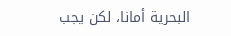البحرية أمانا، لكن يجب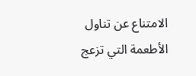الامتناع عن تناول الأطعمة التي تزعج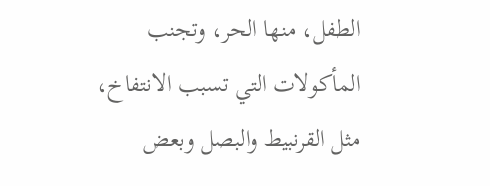الطفل، منها الحر، وتجنب المأكولات التي تسبب الانتفاخ، مثل القرنبيط والبصل وبعض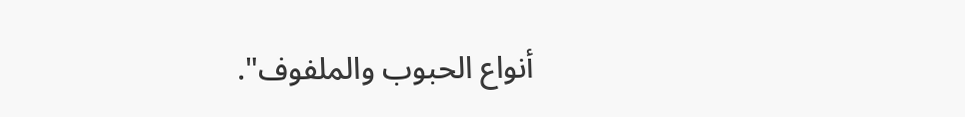أنواع الحبوب والملفوف".